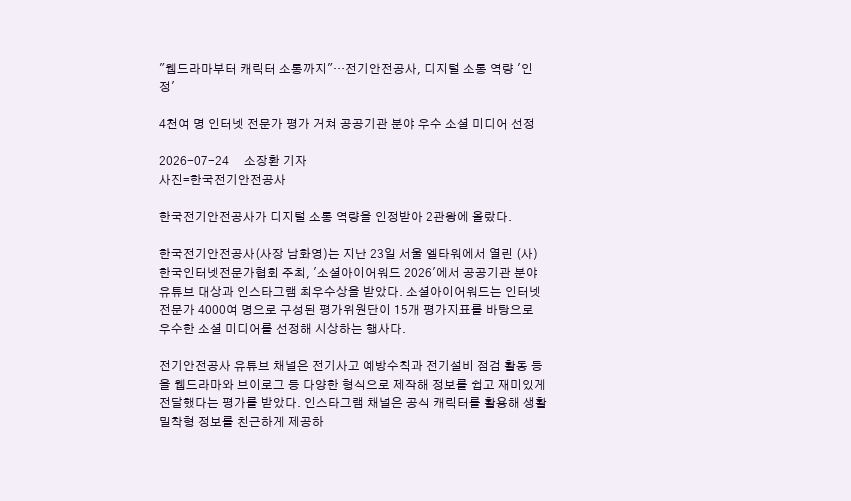"웹드라마부터 캐릭터 소통까지"…전기안전공사, 디지털 소통 역량 '인정'

4천여 명 인터넷 전문가 평가 거쳐 공공기관 분야 우수 소셜 미디어 선정

2026-07-24     소장환 기자
사진=한국전기안전공사

한국전기안전공사가 디지털 소통 역량을 인정받아 2관왕에 올랐다.

한국전기안전공사(사장 남화영)는 지난 23일 서울 엘타워에서 열린 (사)한국인터넷전문가협회 주최, '소셜아이어워드 2026'에서 공공기관 분야 유튜브 대상과 인스타그램 최우수상을 받았다. 소셜아이어워드는 인터넷 전문가 4000여 명으로 구성된 평가위원단이 15개 평가지표를 바탕으로 우수한 소셜 미디어를 선정해 시상하는 행사다.

전기안전공사 유튜브 채널은 전기사고 예방수칙과 전기설비 점검 활동 등을 웹드라마와 브이로그 등 다양한 형식으로 제작해 정보를 쉽고 재미있게 전달했다는 평가를 받았다. 인스타그램 채널은 공식 캐릭터를 활용해 생활밀착형 정보를 친근하게 제공하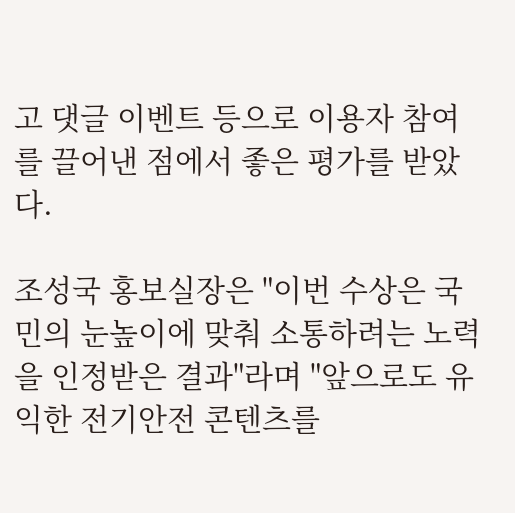고 댓글 이벤트 등으로 이용자 참여를 끌어낸 점에서 좋은 평가를 받았다.

조성국 홍보실장은 "이번 수상은 국민의 눈높이에 맞춰 소통하려는 노력을 인정받은 결과"라며 "앞으로도 유익한 전기안전 콘텐츠를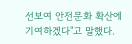선보여 안전문화 확산에 기여하겠다"고 말했다.